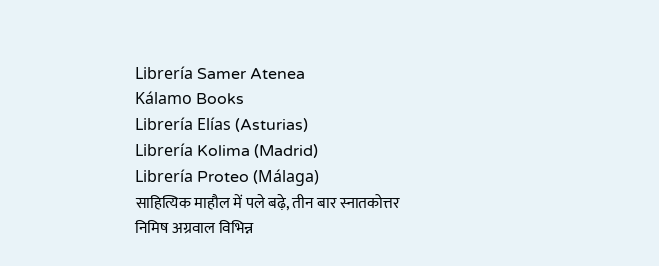Librería Samer Atenea
Kálamo Books
Librería Elías (Asturias)
Librería Kolima (Madrid)
Librería Proteo (Málaga)
साहित्यिक माहौल में पले बढ़े, तीन बार स्नातकोत्तर निमिष अग्रवाल विभिन्न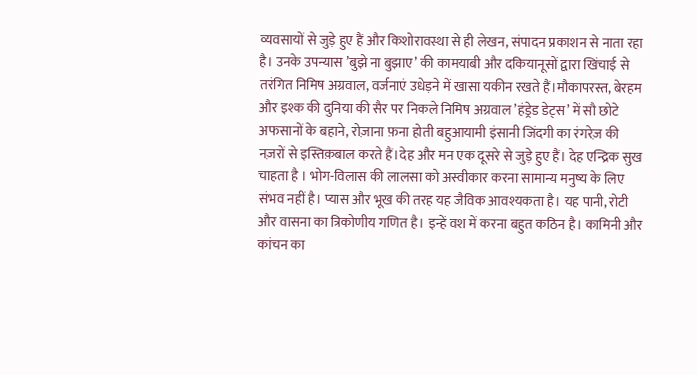व्यवसायों से जुड़े हुए हैं और किशोरावस्था से ही लेखन, संपादन प्रकाशन से नाता रहा है। उनके उपन्यास ’बुझे ना बुझाए’ की कामयाबी और दकियानूसों द्वारा खिंचाई से तरंगित निमिष अग्रवाल, वर्जनाएं उधेड़ने में खासा यकीन रखते हैं।मौकापरस्त, बेरहम और इश्क की दुनिया की सैर पर निकले निमिष अग्रवाल ’हंड्रेड डेट्स’ में सौ छोटे अफसानों के बहाने, रोज़ाना फ़ना होती बहुआयामी इंसानी जिंदगी का रंगरेज़ की नज़रों से इस्तिक़बाल करते हैं।देह और मन एक दूसरे से जुड़े हुए हैं। देह एन्द्रिक सुख चाहता है । भोग-विलास की लालसा को अस्वीकार करना सामान्य मनुष्य के लिए संभव नहीं है। प्यास और भूख की तरह यह जैविक आवश्यकता है। यह पानी, रोटी और वासना का त्रिकोणीय गणित है। इन्हें वश में करना बहुत कठिन है। कामिनी और कांचन का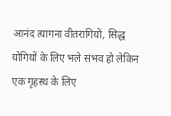आनंद त्यागना वीतरागियों, सिद्ध योगियों के लिए भले संभव हो लेकिन एक गृहस्थ के लिए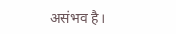असंभव है।